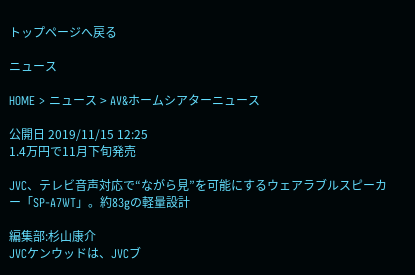トップページへ戻る

ニュース

HOME > ニュース > AV&ホームシアターニュース

公開日 2019/11/15 12:25
1.4万円で11月下旬発売

JVC、テレビ音声対応で“ながら見”を可能にするウェアラブルスピーカー「SP-A7WT」。約83gの軽量設計

編集部:杉山康介
JVCケンウッドは、JVCブ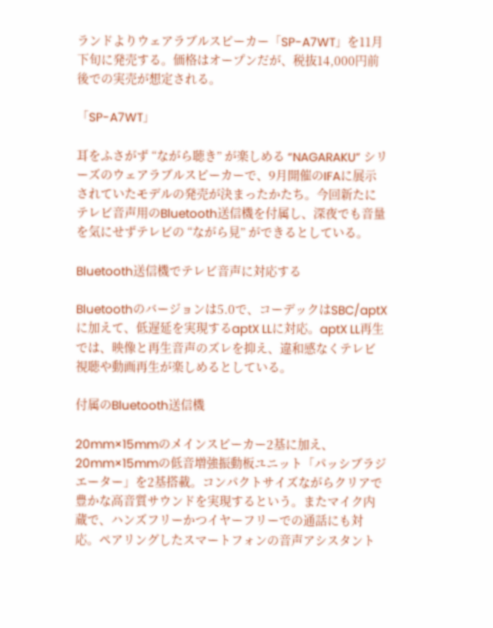ランドよりウェアラブルスピーカー「SP-A7WT」を11月下旬に発売する。価格はオープンだが、税抜14,000円前後での実売が想定される。

「SP-A7WT」

耳をふさがず “ながら聴き” が楽しめる “NAGARAKU” シリーズのウェアラブルスピーカーで、9月開催のIFAに展示されていたモデルの発売が決まったかたち。今回新たにテレビ音声用のBluetooth送信機を付属し、深夜でも音量を気にせずテレビの “ながら見” ができるとしている。

Bluetooth送信機でテレビ音声に対応する

Bluetoothのバージョンは5.0で、コーデックはSBC/aptXに加えて、低遅延を実現するaptX LLに対応。aptX LL再生では、映像と再生音声のズレを抑え、違和感なくテレビ視聴や動画再生が楽しめるとしている。

付属のBluetooth送信機

20mm×15mmのメインスピーカー2基に加え、20mm×15mmの低音増強振動板ユニット「パッシブラジエーター」を2基搭載。コンパクトサイズながらクリアで豊かな高音質サウンドを実現するという。またマイク内蔵で、ハンズフリーかつイヤーフリーでの通話にも対応。ペアリングしたスマートフォンの音声アシスタント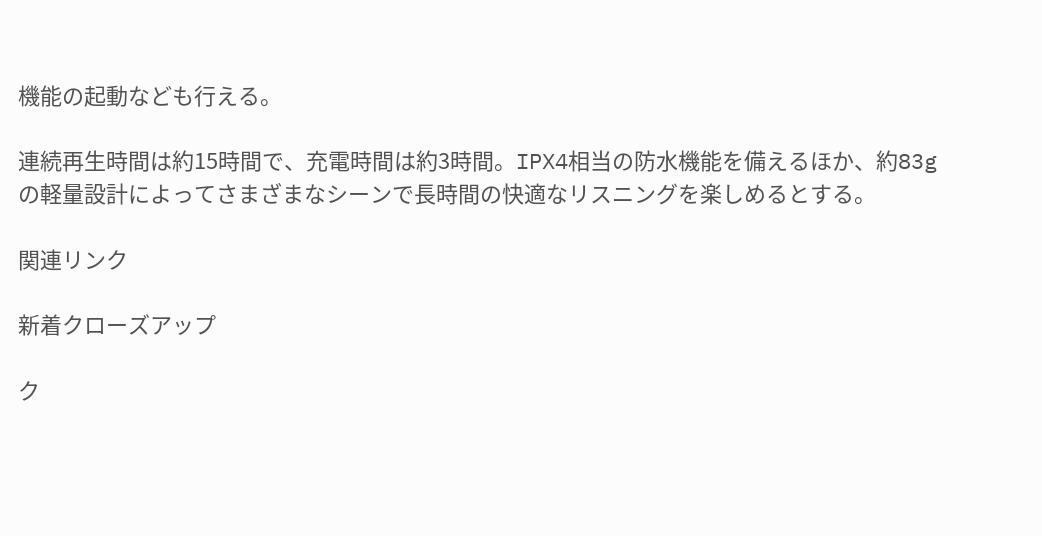機能の起動なども行える。

連続再生時間は約15時間で、充電時間は約3時間。IPX4相当の防水機能を備えるほか、約83gの軽量設計によってさまざまなシーンで長時間の快適なリスニングを楽しめるとする。

関連リンク

新着クローズアップ

ク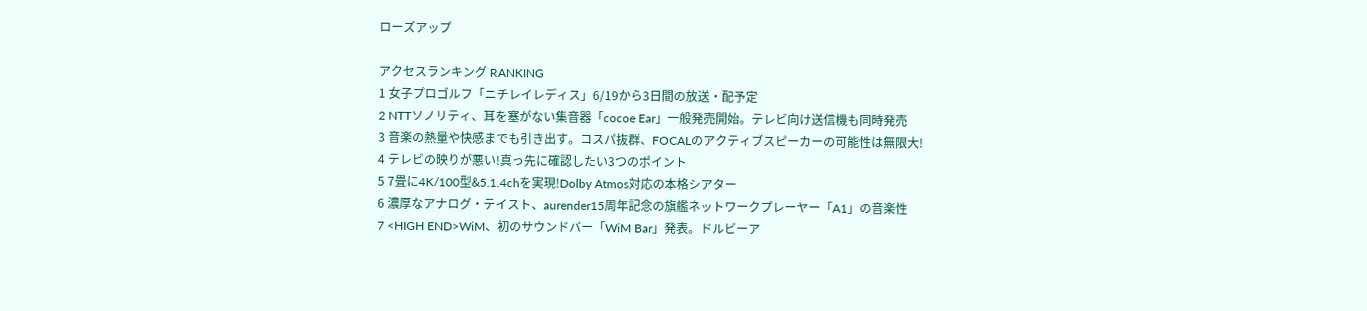ローズアップ

アクセスランキング RANKING
1 女子プロゴルフ「ニチレイレディス」6/19から3日間の放送・配予定
2 NTTソノリティ、耳を塞がない集音器「cocoe Ear」一般発売開始。テレビ向け送信機も同時発売
3 音楽の熱量や快感までも引き出す。コスパ抜群、FOCALのアクティブスピーカーの可能性は無限大!
4 テレビの映りが悪い!真っ先に確認したい3つのポイント
5 7畳に4K/100型&5.1.4chを実現!Dolby Atmos対応の本格シアター
6 濃厚なアナログ・テイスト、aurender15周年記念の旗艦ネットワークプレーヤー「A1」の音楽性
7 <HIGH END>WiM、初のサウンドバー「WiM Bar」発表。ドルビーア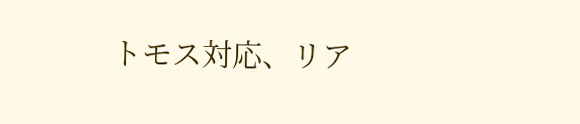トモス対応、リア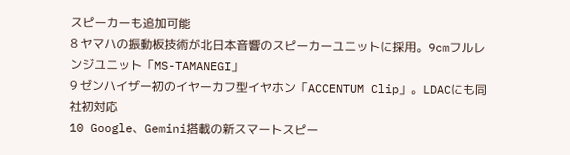スピーカーも追加可能
8 ヤマハの振動板技術が北日本音響のスピーカーユニットに採用。9cmフルレンジユニット「MS-TAMANEGI」
9 ゼンハイザー初のイヤーカフ型イヤホン「ACCENTUM Clip」。LDACにも同社初対応
10 Google、Gemini搭載の新スマートスピー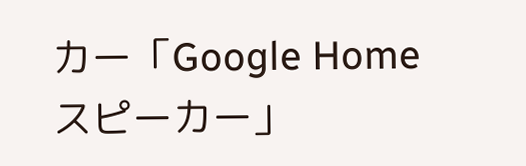カー「Google Home スピーカー」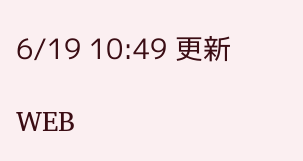6/19 10:49 更新

WEB